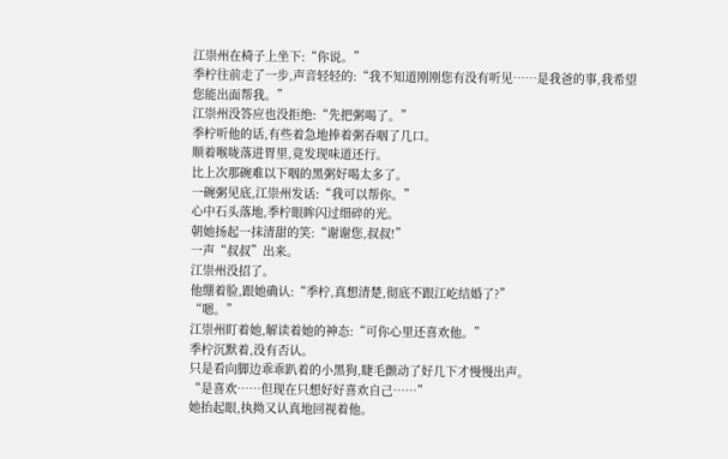江崇州在椅子上坐下:“你说。”
季柠往前走了一步,声音轻轻的:“我不知道刚刚您有没有听见……是我爸的事,我希望您能出面帮我。”
江崇州没答应也没拒绝:“先把粥喝了。”
季柠听他的话,有些着急地捧着粥吞咽了几口。
顺着喉咙落进胃里,竟发现味道还行。
比上次那碗难以下咽的黑粥好喝太多了。
一碗粥见底,江崇州发话:“我可以帮你。”
心中石头落地,季柠眼眸闪过细碎的光。
朝她扬起一抹清甜的笑:“谢谢您,叔叔!”
一声“叔叔”出来。
江崇州没招了。
他绷着脸,跟她确认:“季柠,真想清楚,彻底不跟江屹结婚了?”
“嗯。”
江崇州盯着她,解读着她的神态:“可你心里还喜欢他。”
季柠沉默着,没有否认。
只是看向脚边乖乖趴着的小黑狗,睫毛颤动了好几下才慢慢出声。
“是喜欢……但现在只想好好喜欢自己……”
她抬起眼,执拗又认真地回视着他。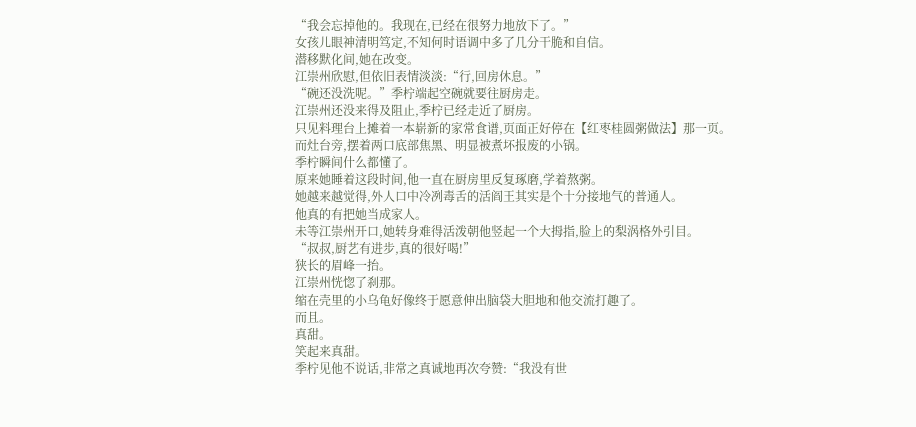“我会忘掉他的。我现在,已经在很努力地放下了。”
女孩儿眼神清明笃定,不知何时语调中多了几分干脆和自信。
潜移默化间,她在改变。
江崇州欣慰,但依旧表情淡淡:“行,回房休息。”
“碗还没洗呢。”季柠端起空碗就要往厨房走。
江崇州还没来得及阻止,季柠已经走近了厨房。
只见料理台上摊着一本崭新的家常食谱,页面正好停在【红枣桂圆粥做法】那一页。
而灶台旁,摆着两口底部焦黑、明显被煮坏报废的小锅。
季柠瞬间什么都懂了。
原来她睡着这段时间,他一直在厨房里反复琢磨,学着熬粥。
她越来越觉得,外人口中冷冽毒舌的活阎王其实是个十分接地气的普通人。
他真的有把她当成家人。
未等江崇州开口,她转身难得活泼朝他竖起一个大拇指,脸上的梨涡格外引目。
“叔叔,厨艺有进步,真的很好喝!”
狭长的眉峰一抬。
江崇州恍惚了刹那。
缩在壳里的小乌龟好像终于愿意伸出脑袋大胆地和他交流打趣了。
而且。
真甜。
笑起来真甜。
季柠见他不说话,非常之真诚地再次夸赞:“我没有世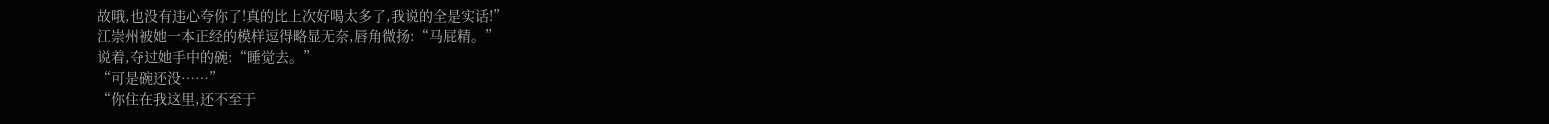故哦,也没有违心夸你了!真的比上次好喝太多了,我说的全是实话!”
江崇州被她一本正经的模样逗得略显无奈,唇角微扬:“马屁精。”
说着,夺过她手中的碗:“睡觉去。”
“可是碗还没……”
“你住在我这里,还不至于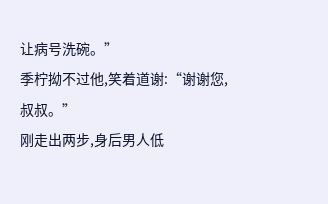让病号洗碗。”
季柠拗不过他,笑着道谢:“谢谢您,叔叔。”
刚走出两步,身后男人低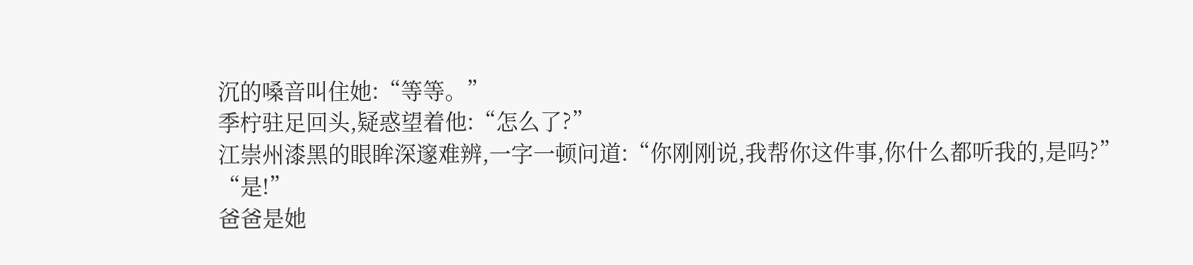沉的嗓音叫住她:“等等。”
季柠驻足回头,疑惑望着他:“怎么了?”
江崇州漆黑的眼眸深邃难辨,一字一顿问道:“你刚刚说,我帮你这件事,你什么都听我的,是吗?”
“是!”
爸爸是她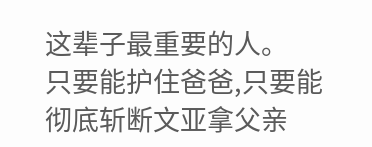这辈子最重要的人。
只要能护住爸爸,只要能彻底斩断文亚拿父亲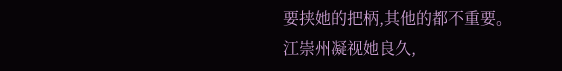要挟她的把柄,其他的都不重要。
江崇州凝视她良久,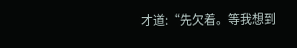才道:“先欠着。等我想到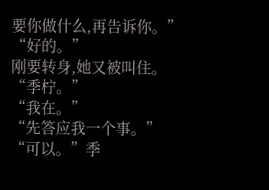要你做什么,再告诉你。”
“好的。”
刚要转身,她又被叫住。
“季柠。”
“我在。”
“先答应我一个事。”
“可以。”季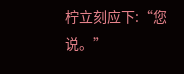柠立刻应下:“您说。”